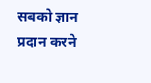सबको ज्ञान प्रदान करने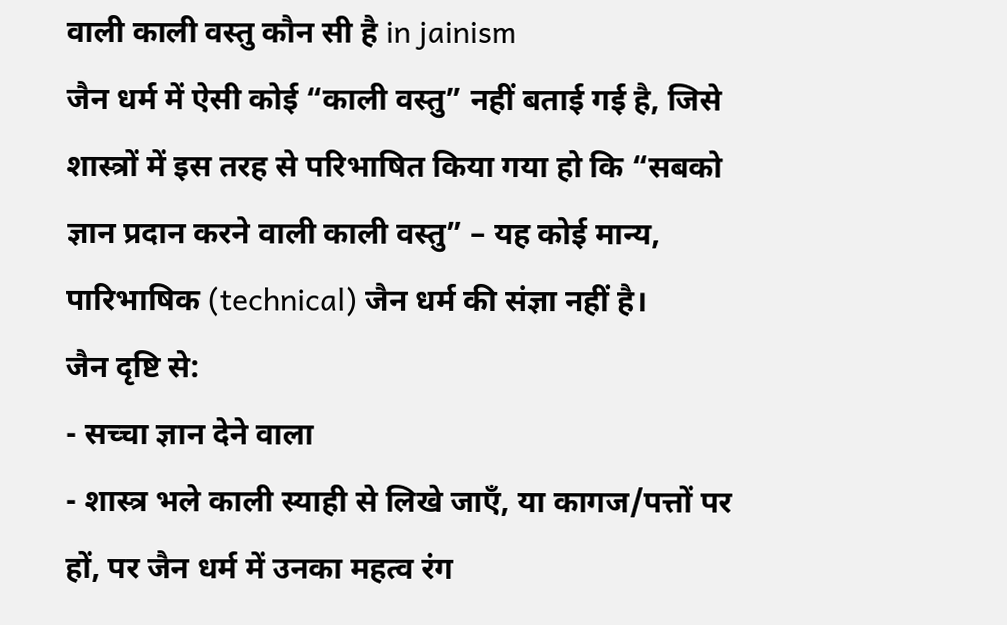वाली काली वस्तु कौन सी है in jainism
जैन धर्म में ऐसी कोई “काली वस्तु” नहीं बताई गई है, जिसे शास्त्रों में इस तरह से परिभाषित किया गया हो कि “सबको ज्ञान प्रदान करने वाली काली वस्तु” – यह कोई मान्य, पारिभाषिक (technical) जैन धर्म की संज्ञा नहीं है।
जैन दृष्टि से:
- सच्चा ज्ञान देने वाला
- शास्त्र भले काली स्याही से लिखे जाएँ, या कागज/पत्तों पर हों, पर जैन धर्म में उनका महत्व रंग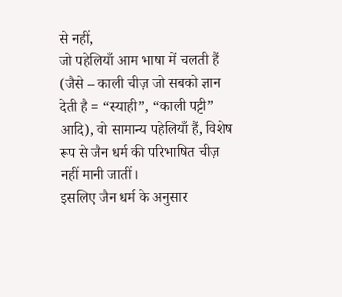से नहीं,
जो पहेलियाँ आम भाषा में चलती हैं (जैसे – काली चीज़ जो सबको ज्ञान देती है = “स्याही”, “काली पट्टी” आदि), वो सामान्य पहेलियाँ हैं, विशेष रूप से जैन धर्म की परिभाषित चीज़ नहीं मानी जातीं।
इसलिए जैन धर्म के अनुसार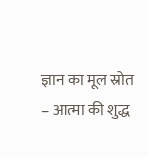ज्ञान का मूल स्रोत – आत्मा की शुद्ध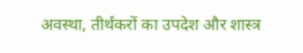अवस्था, तीर्थंकरों का उपदेश और शास्त्र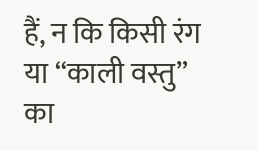हैं, न कि किसी रंग या “काली वस्तु” का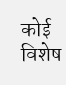कोई विशेष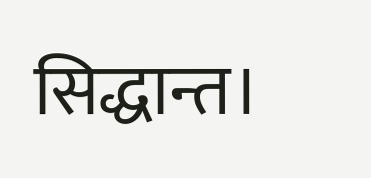सिद्धान्त।